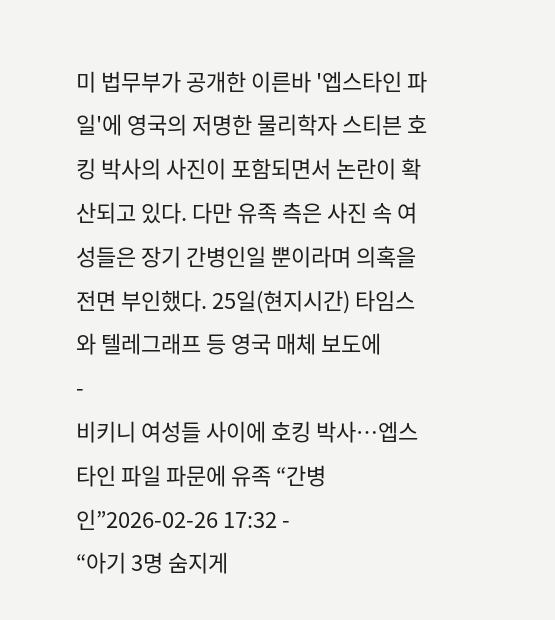미 법무부가 공개한 이른바 '엡스타인 파일'에 영국의 저명한 물리학자 스티븐 호킹 박사의 사진이 포함되면서 논란이 확산되고 있다. 다만 유족 측은 사진 속 여성들은 장기 간병인일 뿐이라며 의혹을 전면 부인했다. 25일(현지시간) 타임스와 텔레그래프 등 영국 매체 보도에
-
비키니 여성들 사이에 호킹 박사…엡스타인 파일 파문에 유족 “간병인”2026-02-26 17:32 -
“아기 3명 숨지게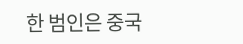한 범인은 중국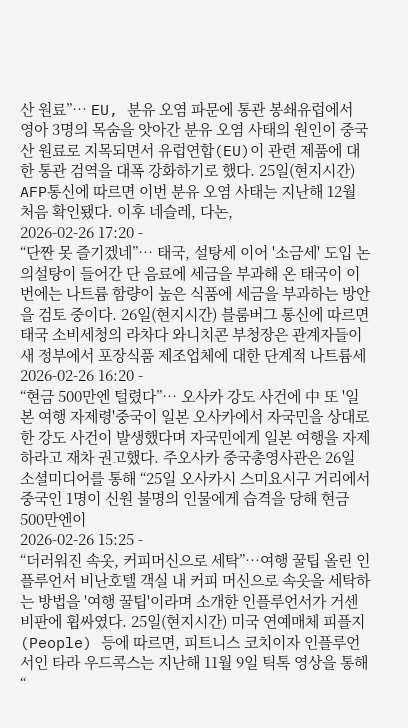산 원료”… EU, 분유 오염 파문에 통관 봉쇄유럽에서 영아 3명의 목숨을 앗아간 분유 오염 사태의 원인이 중국산 원료로 지목되면서 유럽연합(EU)이 관련 제품에 대한 통관 검역을 대폭 강화하기로 했다. 25일(현지시간) AFP통신에 따르면 이번 분유 오염 사태는 지난해 12월 처음 확인됐다. 이후 네슬레, 다논,
2026-02-26 17:20 -
“단짠 못 즐기겠네”… 태국, 설탕세 이어 '소금세' 도입 논의설탕이 들어간 단 음료에 세금을 부과해 온 태국이 이번에는 나트륨 함량이 높은 식품에 세금을 부과하는 방안을 검토 중이다. 26일(현지시간) 블룸버그 통신에 따르면 태국 소비세청의 라차다 와니치콘 부청장은 관계자들이 새 정부에서 포장식품 제조업체에 대한 단계적 나트륨세
2026-02-26 16:20 -
“현금 500만엔 털렸다”… 오사카 강도 사건에 中 또 '일본 여행 자제령'중국이 일본 오사카에서 자국민을 상대로 한 강도 사건이 발생했다며 자국민에게 일본 여행을 자제하라고 재차 권고했다. 주오사카 중국총영사관은 26일 소셜미디어를 통해 “25일 오사카시 스미요시구 거리에서 중국인 1명이 신원 불명의 인물에게 습격을 당해 현금 500만엔이
2026-02-26 15:25 -
“더러워진 속옷, 커피머신으로 세탁”…여행 꿀팁 올린 인플루언서 비난호텔 객실 내 커피 머신으로 속옷을 세탁하는 방법을 '여행 꿀팁'이라며 소개한 인플루언서가 거센 비판에 휩싸였다. 25일(현지시간) 미국 연예매체 피플지(People) 등에 따르면, 피트니스 코치이자 인플루언서인 타라 우드콕스는 지난해 11월 9일 틱톡 영상을 통해 “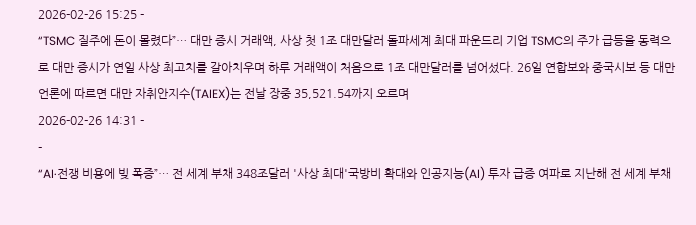2026-02-26 15:25 -
“TSMC 질주에 돈이 몰렸다”… 대만 증시 거래액, 사상 첫 1조 대만달러 돌파세계 최대 파운드리 기업 TSMC의 주가 급등을 동력으로 대만 증시가 연일 사상 최고치를 갈아치우며 하루 거래액이 처음으로 1조 대만달러를 넘어섰다. 26일 연합보와 중국시보 등 대만 언론에 따르면 대만 자취안지수(TAIEX)는 전날 장중 35,521.54까지 오르며
2026-02-26 14:31 -
-
“AI·전쟁 비용에 빚 폭증”… 전 세계 부채 348조달러 '사상 최대'국방비 확대와 인공지능(AI) 투자 급증 여파로 지난해 전 세계 부채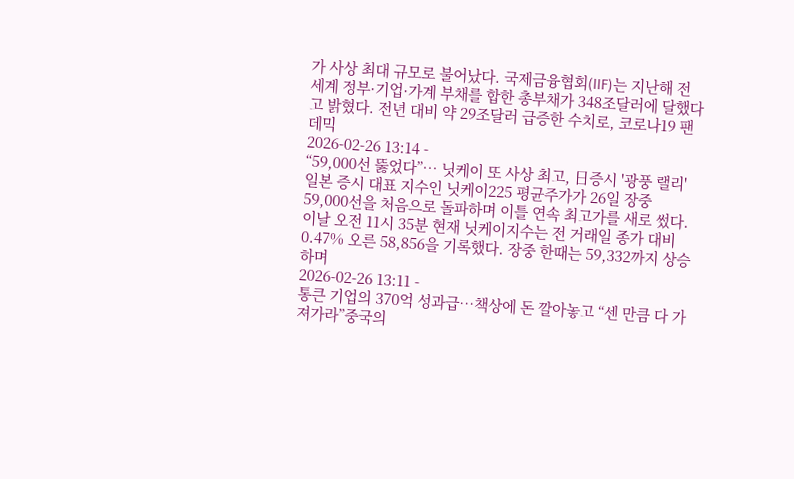가 사상 최대 규모로 불어났다. 국제금융협회(IIF)는 지난해 전 세계 정부·기업·가계 부채를 합한 총부채가 348조달러에 달했다고 밝혔다. 전년 대비 약 29조달러 급증한 수치로, 코로나19 팬데믹
2026-02-26 13:14 -
“59,000선 뚫었다”… 닛케이 또 사상 최고, 日증시 '광풍 랠리'일본 증시 대표 지수인 닛케이225 평균주가가 26일 장중 59,000선을 처음으로 돌파하며 이틀 연속 최고가를 새로 썼다. 이날 오전 11시 35분 현재 닛케이지수는 전 거래일 종가 대비 0.47% 오른 58,856을 기록했다. 장중 한때는 59,332까지 상승하며
2026-02-26 13:11 -
통큰 기업의 370억 성과급…책상에 돈 깔아놓고 “센 만큼 다 가져가라”중국의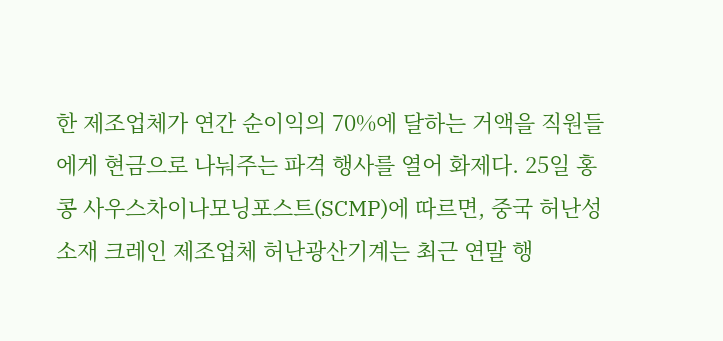한 제조업체가 연간 순이익의 70%에 달하는 거액을 직원들에게 현금으로 나눠주는 파격 행사를 열어 화제다. 25일 홍콩 사우스차이나모닝포스트(SCMP)에 따르면, 중국 허난성 소재 크레인 제조업체 허난광산기계는 최근 연말 행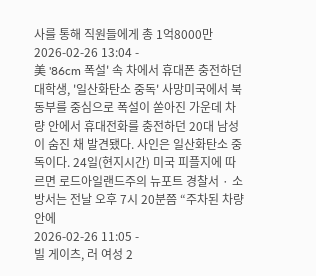사를 통해 직원들에게 총 1억8000만
2026-02-26 13:04 -
美 '86cm 폭설' 속 차에서 휴대폰 충전하던 대학생, '일산화탄소 중독' 사망미국에서 북동부를 중심으로 폭설이 쏟아진 가운데 차량 안에서 휴대전화를 충전하던 20대 남성이 숨진 채 발견됐다. 사인은 일산화탄소 중독이다. 24일(현지시간) 미국 피플지에 따르면 로드아일랜드주의 뉴포트 경찰서 · 소방서는 전날 오후 7시 20분쯤 “주차된 차량 안에
2026-02-26 11:05 -
빌 게이츠, 러 여성 2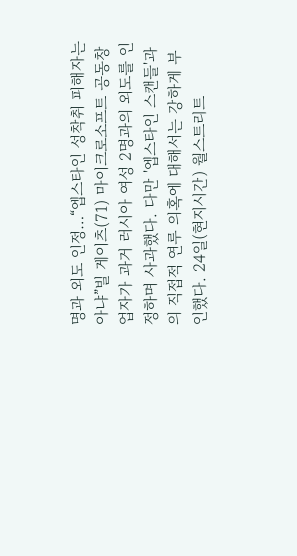명과 외도 인정…“엡스타인 성착취 피해자는 아냐”빌 게이츠(71) 마이크로소프트 공동창업자가 과거 러시아 여성 2명과의 외도를 인정하며 사과했다. 다만 '엡스타인 스캔들'과의 직접적 연루 의혹에 대해서는 강하게 부인했다. 24일(현지시간) 월스트리트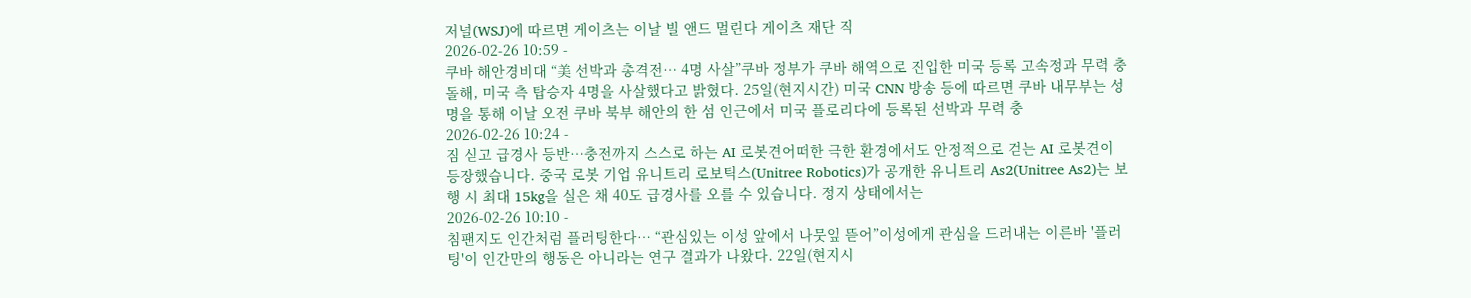저널(WSJ)에 따르면 게이츠는 이날 빌 앤드 멀린다 게이츠 재단 직
2026-02-26 10:59 -
쿠바 해안경비대 “美 선박과 총격전… 4명 사살”쿠바 정부가 쿠바 해역으로 진입한 미국 등록 고속정과 무력 충돌해, 미국 측 탑승자 4명을 사살했다고 밝혔다. 25일(현지시간) 미국 CNN 방송 등에 따르면 쿠바 내무부는 성명을 통해 이날 오전 쿠바 북부 해안의 한 섬 인근에서 미국 플로리다에 등록된 선박과 무력 충
2026-02-26 10:24 -
짐 싣고 급경사 등반…충전까지 스스로 하는 AI 로봇견어떠한 극한 환경에서도 안정적으로 걷는 AI 로봇견이 등장했습니다. 중국 로봇 기업 유니트리 로보틱스(Unitree Robotics)가 공개한 유니트리 As2(Unitree As2)는 보행 시 최대 15kg을 실은 채 40도 급경사를 오를 수 있습니다. 정지 상태에서는
2026-02-26 10:10 -
침팬지도 인간처럼 플러팅한다… “관심있는 이성 앞에서 나뭇잎 뜯어”이성에게 관심을 드러내는 이른바 '플러팅'이 인간만의 행동은 아니라는 연구 결과가 나왔다. 22일(현지시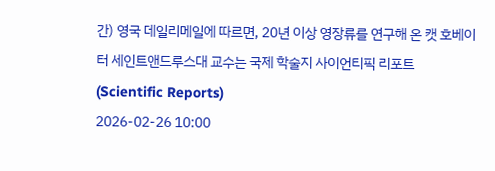간) 영국 데일리메일에 따르면, 20년 이상 영장류를 연구해 온 캣 호베이터 세인트앤드루스대 교수는 국제 학술지 사이언티픽 리포트(Scientific Reports)
2026-02-26 10:00